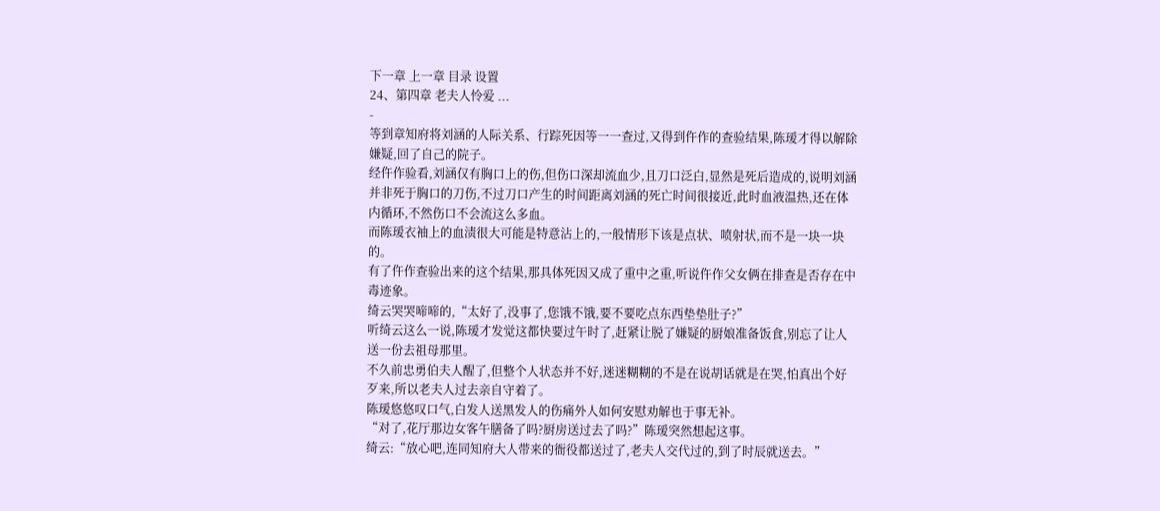下一章 上一章 目录 设置
24、第四章 老夫人怜爱 ...
-
等到章知府将刘涵的人际关系、行踪死因等一一查过,又得到仵作的查验结果,陈瑷才得以解除嫌疑,回了自己的院子。
经仵作验看,刘涵仅有胸口上的伤,但伤口深却流血少,且刀口泛白,显然是死后造成的,说明刘涵并非死于胸口的刀伤,不过刀口产生的时间距离刘涵的死亡时间很接近,此时血液温热,还在体内循环,不然伤口不会流这么多血。
而陈瑷衣袖上的血渍很大可能是特意沾上的,一般情形下该是点状、喷射状,而不是一块一块的。
有了仵作查验出来的这个结果,那具体死因又成了重中之重,听说仵作父女俩在排查是否存在中毒迹象。
绮云哭哭啼啼的,“太好了,没事了,您饿不饿,要不要吃点东西垫垫肚子?”
听绮云这么一说,陈瑷才发觉这都快要过午时了,赶紧让脱了嫌疑的厨娘准备饭食,别忘了让人送一份去祖母那里。
不久前忠勇伯夫人醒了,但整个人状态并不好,迷迷糊糊的不是在说胡话就是在哭,怕真出个好歹来,所以老夫人过去亲自守着了。
陈瑷悠悠叹口气,白发人送黑发人的伤痛外人如何安慰劝解也于事无补。
“对了,花厅那边女客午膳备了吗?厨房送过去了吗?”陈瑷突然想起这事。
绮云:“放心吧,连同知府大人带来的衙役都送过了,老夫人交代过的,到了时辰就送去。”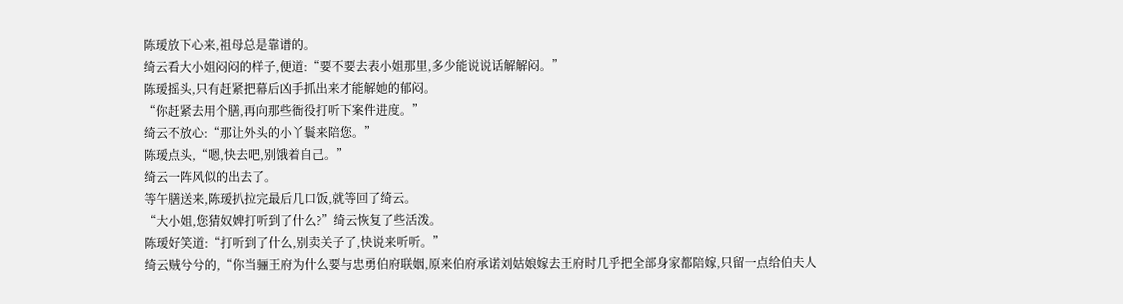陈瑷放下心来,祖母总是靠谱的。
绮云看大小姐闷闷的样子,便道:“要不要去表小姐那里,多少能说说话解解闷。”
陈瑷摇头,只有赶紧把幕后凶手抓出来才能解她的郁闷。
“你赶紧去用个膳,再向那些衙役打听下案件进度。”
绮云不放心:“那让外头的小丫鬟来陪您。”
陈瑷点头,“嗯,快去吧,别饿着自己。”
绮云一阵风似的出去了。
等午膳送来,陈瑷扒拉完最后几口饭,就等回了绮云。
“大小姐,您猜奴婢打听到了什么?”绮云恢复了些活泼。
陈瑷好笑道:“打听到了什么,别卖关子了,快说来听听。”
绮云贼兮兮的,“你当骊王府为什么要与忠勇伯府联姻,原来伯府承诺刘姑娘嫁去王府时几乎把全部身家都陪嫁,只留一点给伯夫人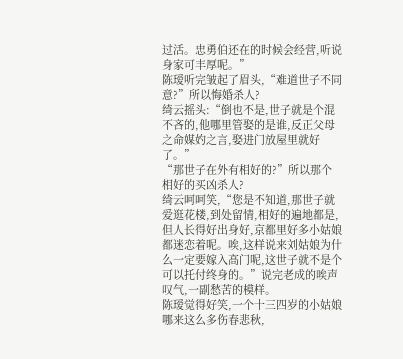过活。忠勇伯还在的时候会经营,听说身家可丰厚呢。”
陈瑷听完皱起了眉头,“难道世子不同意?”所以悔婚杀人?
绮云摇头:“倒也不是,世子就是个混不吝的,他哪里管娶的是谁,反正父母之命媒妁之言,娶进门放屋里就好了。”
“那世子在外有相好的?”所以那个相好的买凶杀人?
绮云呵呵笑,“您是不知道,那世子就爱逛花楼,到处留情,相好的遍地都是,但人长得好出身好,京都里好多小姑娘都迷恋着呢。唉,这样说来刘姑娘为什么一定要嫁入高门呢,这世子就不是个可以托付终身的。”说完老成的唉声叹气,一副愁苦的模样。
陈瑷觉得好笑,一个十三四岁的小姑娘哪来这么多伤春悲秋,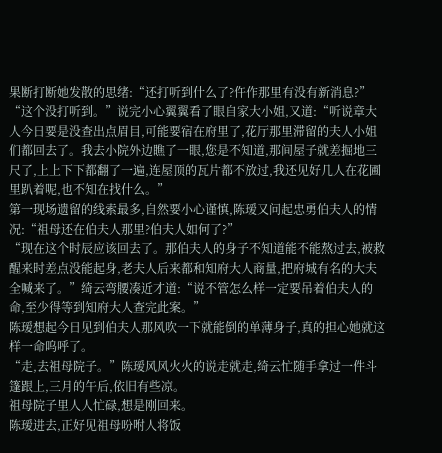果断打断她发散的思绪:“还打听到什么了?仵作那里有没有新消息?”
“这个没打听到。”说完小心翼翼看了眼自家大小姐,又道:“听说章大人今日要是没查出点眉目,可能要宿在府里了,花厅那里滞留的夫人小姐们都回去了。我去小院外边瞧了一眼,您是不知道,那间屋子就差掘地三尺了,上上下下都翻了一遍,连屋顶的瓦片都不放过,我还见好几人在花圃里趴着呢,也不知在找什么。”
第一现场遗留的线索最多,自然要小心谨慎,陈瑷又问起忠勇伯夫人的情况:“祖母还在伯夫人那里?伯夫人如何了?”
“现在这个时辰应该回去了。那伯夫人的身子不知道能不能熬过去,被救醒来时差点没能起身,老夫人后来都和知府大人商量,把府城有名的大夫全喊来了。”绮云弯腰凑近才道:“说不管怎么样一定要吊着伯夫人的命,至少得等到知府大人查完此案。”
陈瑷想起今日见到伯夫人那风吹一下就能倒的单薄身子,真的担心她就这样一命呜呼了。
“走,去祖母院子。”陈瑷风风火火的说走就走,绮云忙随手拿过一件斗篷跟上,三月的午后,依旧有些凉。
祖母院子里人人忙碌,想是刚回来。
陈瑷进去,正好见祖母吩咐人将饭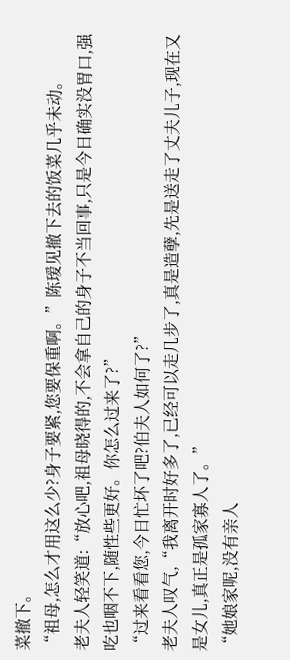菜撤下。
“祖母,怎么才用这么少?身子要紧,您要保重啊。”陈瑷见撤下去的饭菜几乎未动。
老夫人轻笑道:“放心吧,祖母晓得的,不会拿自己的身子不当回事,只是今日确实没胃口,强吃也咽不下,随性些更好。你怎么过来了?”
“过来看看您,今日忙坏了吧?伯夫人如何了?”
老夫人叹气,“我离开时好多了,已经可以走几步了,真是造孽,先是送走了丈夫儿子,现在又是女儿,真正是孤家寡人了。”
“她娘家呢,没有亲人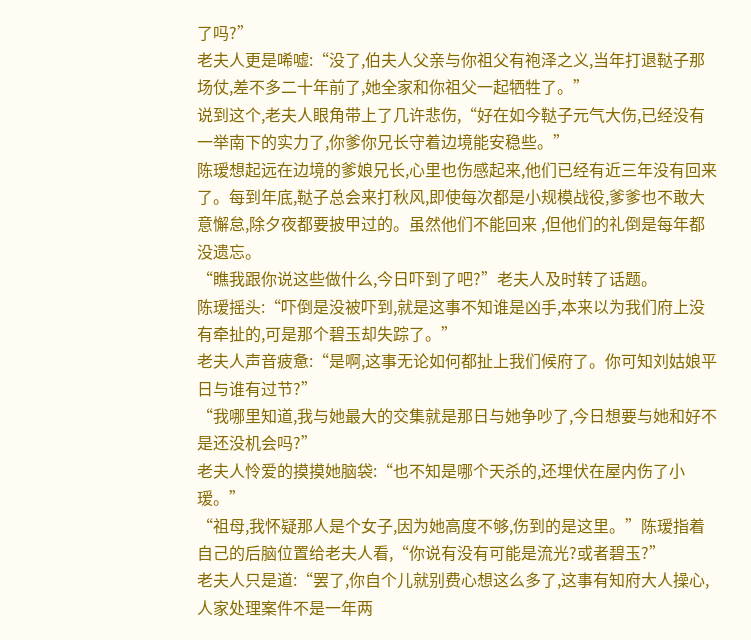了吗?”
老夫人更是唏嘘:“没了,伯夫人父亲与你祖父有袍泽之义,当年打退鞑子那场仗,差不多二十年前了,她全家和你祖父一起牺牲了。”
说到这个,老夫人眼角带上了几许悲伤,“好在如今鞑子元气大伤,已经没有一举南下的实力了,你爹你兄长守着边境能安稳些。”
陈瑷想起远在边境的爹娘兄长,心里也伤感起来,他们已经有近三年没有回来了。每到年底,鞑子总会来打秋风,即使每次都是小规模战役,爹爹也不敢大意懈怠,除夕夜都要披甲过的。虽然他们不能回来 ,但他们的礼倒是每年都没遗忘。
“瞧我跟你说这些做什么,今日吓到了吧?”老夫人及时转了话题。
陈瑷摇头:“吓倒是没被吓到,就是这事不知谁是凶手,本来以为我们府上没有牵扯的,可是那个碧玉却失踪了。”
老夫人声音疲惫:“是啊,这事无论如何都扯上我们候府了。你可知刘姑娘平日与谁有过节?”
“我哪里知道,我与她最大的交集就是那日与她争吵了,今日想要与她和好不是还没机会吗?”
老夫人怜爱的摸摸她脑袋:“也不知是哪个天杀的,还埋伏在屋内伤了小瑷。”
“祖母,我怀疑那人是个女子,因为她高度不够,伤到的是这里。”陈瑷指着自己的后脑位置给老夫人看,“你说有没有可能是流光?或者碧玉?”
老夫人只是道:“罢了,你自个儿就别费心想这么多了,这事有知府大人操心,人家处理案件不是一年两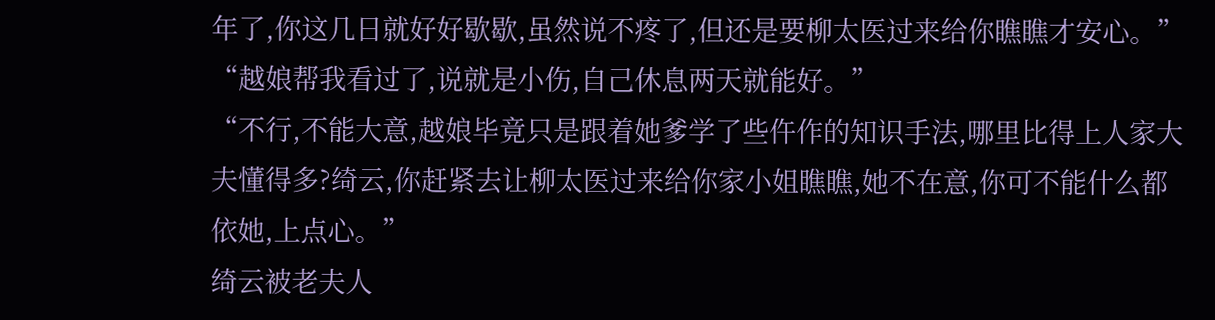年了,你这几日就好好歇歇,虽然说不疼了,但还是要柳太医过来给你瞧瞧才安心。”
“越娘帮我看过了,说就是小伤,自己休息两天就能好。”
“不行,不能大意,越娘毕竟只是跟着她爹学了些仵作的知识手法,哪里比得上人家大夫懂得多?绮云,你赶紧去让柳太医过来给你家小姐瞧瞧,她不在意,你可不能什么都依她,上点心。”
绮云被老夫人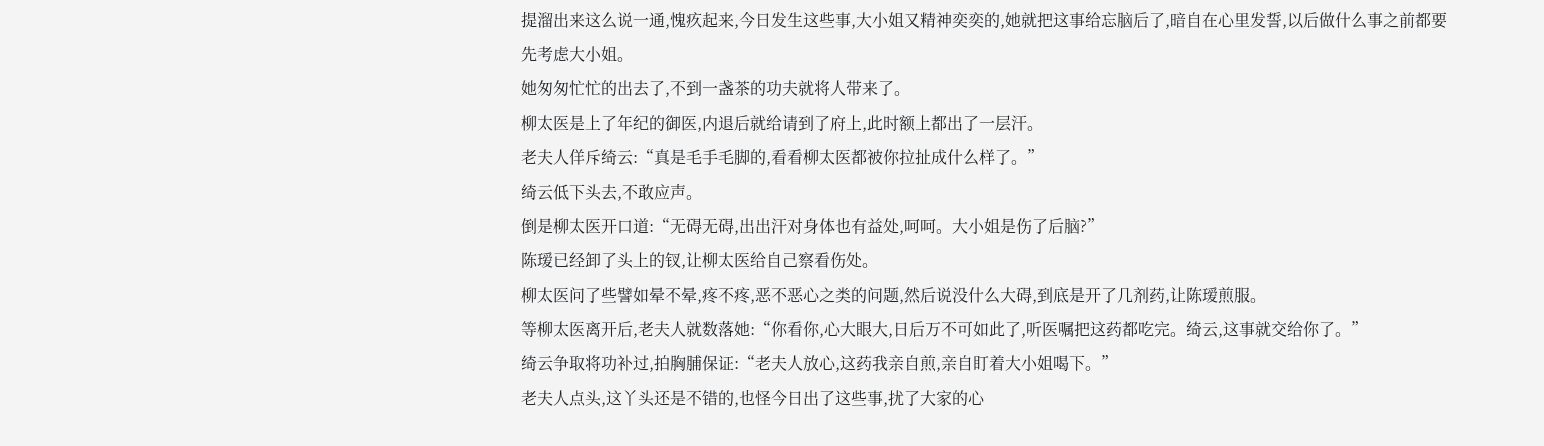提溜出来这么说一通,愧疚起来,今日发生这些事,大小姐又精神奕奕的,她就把这事给忘脑后了,暗自在心里发誓,以后做什么事之前都要先考虑大小姐。
她匆匆忙忙的出去了,不到一盏茶的功夫就将人带来了。
柳太医是上了年纪的御医,内退后就给请到了府上,此时额上都出了一层汗。
老夫人佯斥绮云:“真是毛手毛脚的,看看柳太医都被你拉扯成什么样了。”
绮云低下头去,不敢应声。
倒是柳太医开口道:“无碍无碍,出出汗对身体也有益处,呵呵。大小姐是伤了后脑?”
陈瑷已经卸了头上的钗,让柳太医给自己察看伤处。
柳太医问了些譬如晕不晕,疼不疼,恶不恶心之类的问题,然后说没什么大碍,到底是开了几剂药,让陈瑷煎服。
等柳太医离开后,老夫人就数落她:“你看你,心大眼大,日后万不可如此了,听医嘱把这药都吃完。绮云,这事就交给你了。”
绮云争取将功补过,拍胸脯保证:“老夫人放心,这药我亲自煎,亲自盯着大小姐喝下。”
老夫人点头,这丫头还是不错的,也怪今日出了这些事,扰了大家的心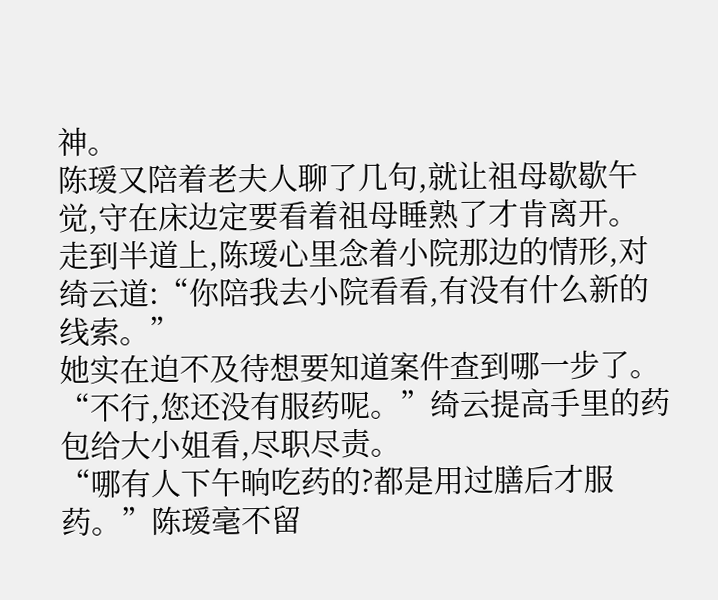神。
陈瑷又陪着老夫人聊了几句,就让祖母歇歇午觉,守在床边定要看着祖母睡熟了才肯离开。
走到半道上,陈瑷心里念着小院那边的情形,对绮云道:“你陪我去小院看看,有没有什么新的线索。”
她实在迫不及待想要知道案件查到哪一步了。
“不行,您还没有服药呢。”绮云提高手里的药包给大小姐看,尽职尽责。
“哪有人下午晌吃药的?都是用过膳后才服药。”陈瑷毫不留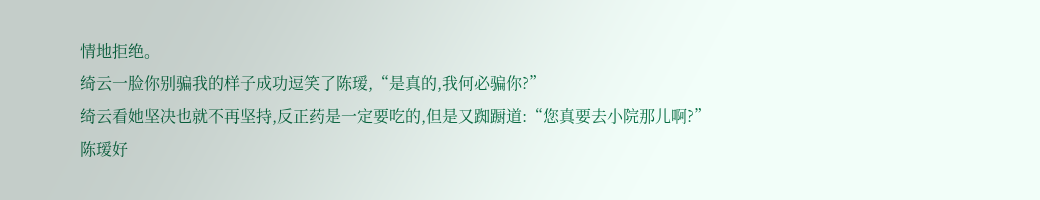情地拒绝。
绮云一脸你别骗我的样子成功逗笑了陈瑷,“是真的,我何必骗你?”
绮云看她坚决也就不再坚持,反正药是一定要吃的,但是又踟蹰道:“您真要去小院那儿啊?”
陈瑷好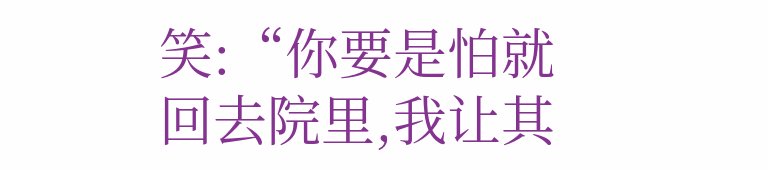笑:“你要是怕就回去院里,我让其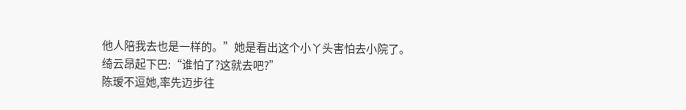他人陪我去也是一样的。”她是看出这个小丫头害怕去小院了。
绮云昂起下巴:“谁怕了?这就去吧?”
陈瑷不逗她,率先迈步往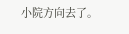小院方向去了。